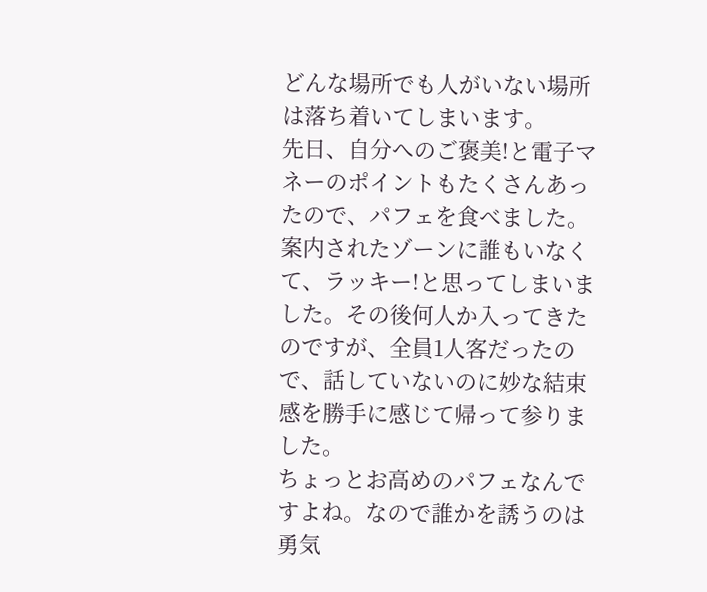どんな場所でも人がいない場所は落ち着いてしまいます。
先日、自分へのご褒美!と電子マネーのポイントもたくさんあったので、パフェを食べました。
案内されたゾーンに誰もいなくて、ラッキー!と思ってしまいました。その後何人か入ってきたのですが、全員1人客だったので、話していないのに妙な結束感を勝手に感じて帰って参りました。
ちょっとお高めのパフェなんですよね。なので誰かを誘うのは勇気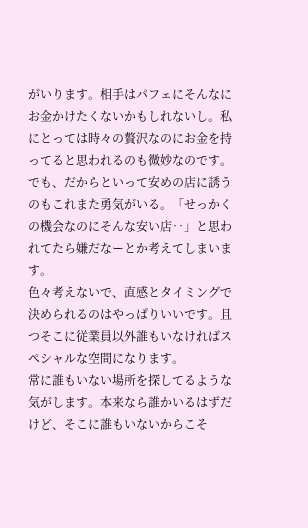がいります。相手はパフェにそんなにお金かけたくないかもしれないし。私にとっては時々の贅沢なのにお金を持ってると思われるのも微妙なのです。でも、だからといって安めの店に誘うのもこれまた勇気がいる。「せっかくの機会なのにそんな安い店‥」と思われてたら嫌だなーとか考えてしまいます。
色々考えないで、直感とタイミングで決められるのはやっぱりいいです。且つそこに従業員以外誰もいなければスペシャルな空間になります。
常に誰もいない場所を探してるような気がします。本来なら誰かいるはずだけど、そこに誰もいないからこそ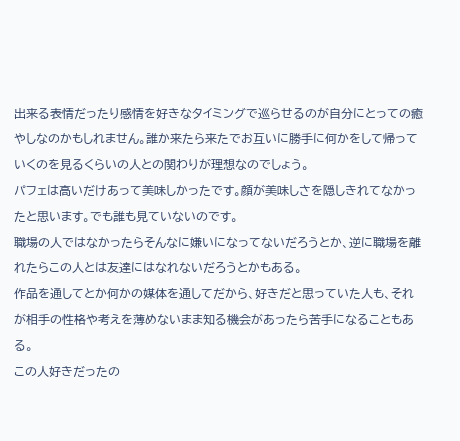出来る表情だったり感情を好きなタイミングで巡らせるのが自分にとっての癒やしなのかもしれません。誰か来たら来たでお互いに勝手に何かをして帰っていくのを見るくらいの人との関わりが理想なのでしょう。
パフェは高いだけあって美味しかったです。顔が美味しさを隠しきれてなかったと思います。でも誰も見ていないのです。
職場の人ではなかったらそんなに嫌いになってないだろうとか、逆に職場を離れたらこの人とは友達にはなれないだろうとかもある。
作品を通してとか何かの媒体を通してだから、好きだと思っていた人も、それが相手の性格や考えを薄めないまま知る機会があったら苦手になることもある。
この人好きだったの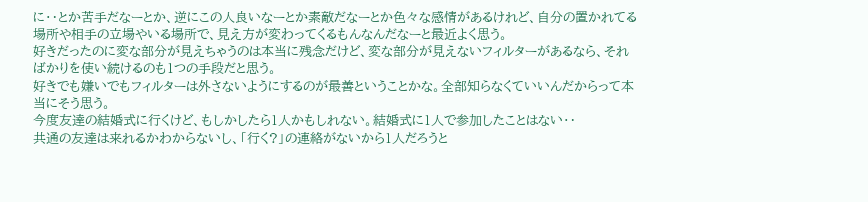に‥とか苦手だなーとか、逆にこの人良いなーとか素敵だなーとか色々な感情があるけれど、自分の置かれてる場所や相手の立場やいる場所で、見え方が変わってくるもんなんだなーと最近よく思う。
好きだったのに変な部分が見えちゃうのは本当に残念だけど、変な部分が見えないフィルターがあるなら、そればかりを使い続けるのも1つの手段だと思う。
好きでも嫌いでもフィルターは外さないようにするのが最善ということかな。全部知らなくていいんだからって本当にそう思う。
今度友達の結婚式に行くけど、もしかしたら1人かもしれない。結婚式に1人で参加したことはない‥
共通の友達は来れるかわからないし、「行く?」の連絡がないから1人だろうと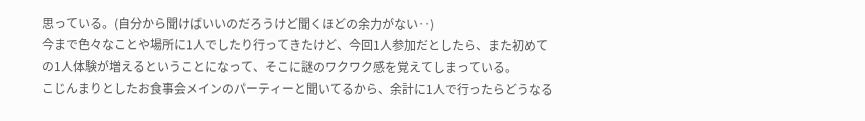思っている。(自分から聞けばいいのだろうけど聞くほどの余力がない‥)
今まで色々なことや場所に1人でしたり行ってきたけど、今回1人参加だとしたら、また初めての1人体験が増えるということになって、そこに謎のワクワク感を覚えてしまっている。
こじんまりとしたお食事会メインのパーティーと聞いてるから、余計に1人で行ったらどうなる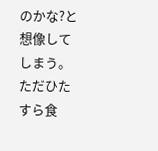のかな?と想像してしまう。ただひたすら食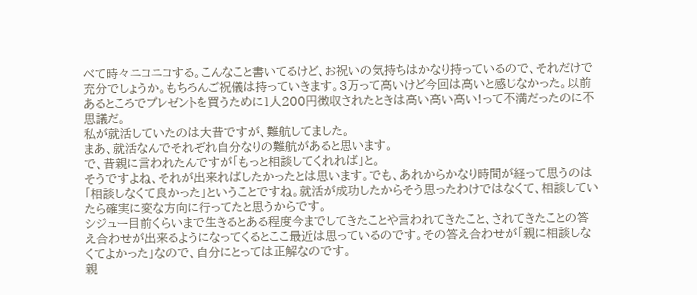べて時々ニコニコする。こんなこと書いてるけど、お祝いの気持ちはかなり持っているので、それだけで充分でしょうか。もちろんご祝儀は持っていきます。3万って高いけど今回は高いと感じなかった。以前あるところでプレゼントを買うために1人200円徴収されたときは高い高い高い!って不満だったのに不思議だ。
私が就活していたのは大昔ですが、難航してました。
まあ、就活なんでそれぞれ自分なりの難航があると思います。
で、昔親に言われたんですが「もっと相談してくれれば」と。
そうですよね、それが出来ればしたかったとは思います。でも、あれからかなり時間が経って思うのは「相談しなくて良かった」ということですね。就活が成功したからそう思ったわけではなくて、相談していたら確実に変な方向に行ってたと思うからです。
シジュー目前くらいまで生きるとある程度今までしてきたことや言われてきたこと、されてきたことの答え合わせが出来るようになってくるとここ最近は思っているのです。その答え合わせが「親に相談しなくてよかった」なので、自分にとっては正解なのです。
親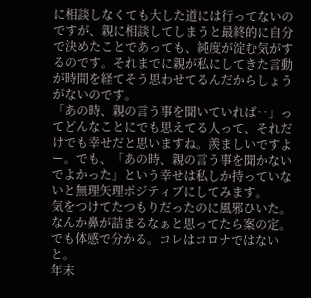に相談しなくても大した道には行ってないのですが、親に相談してしまうと最終的に自分で決めたことであっても、純度が淀む気がするのです。それまでに親が私にしてきた言動が時間を経てそう思わせてるんだからしょうがないのです。
「あの時、親の言う事を聞いていれば‥」ってどんなことにでも思えてる人って、それだけでも幸せだと思いますね。羨ましいですよー。でも、「あの時、親の言う事を聞かないでよかった」という幸せは私しか持っていないと無理矢理ポジティブにしてみます。
気をつけてたつもりだったのに風邪ひいた。
なんか鼻が詰まるなぁと思ってたら案の定。
でも体感で分かる。コレはコロナではないと。
年末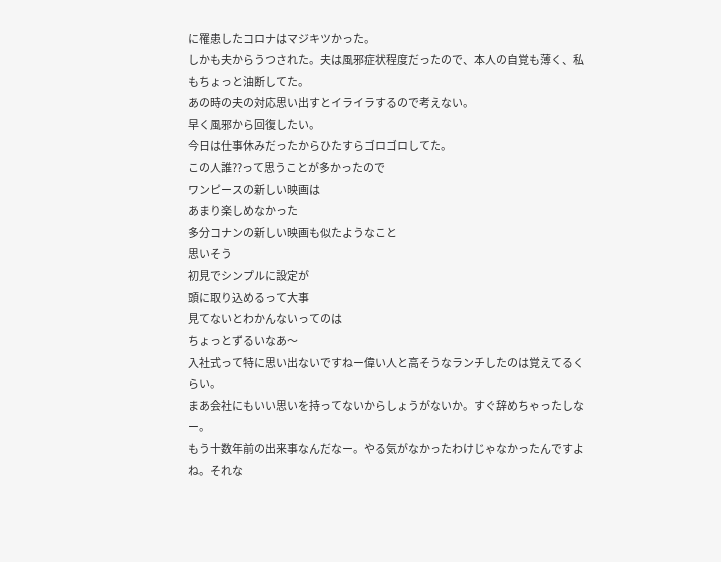に罹患したコロナはマジキツかった。
しかも夫からうつされた。夫は風邪症状程度だったので、本人の自覚も薄く、私もちょっと油断してた。
あの時の夫の対応思い出すとイライラするので考えない。
早く風邪から回復したい。
今日は仕事休みだったからひたすらゴロゴロしてた。
この人誰??って思うことが多かったので
ワンピースの新しい映画は
あまり楽しめなかった
多分コナンの新しい映画も似たようなこと
思いそう
初見でシンプルに設定が
頭に取り込めるって大事
見てないとわかんないってのは
ちょっとずるいなあ〜
入社式って特に思い出ないですねー偉い人と高そうなランチしたのは覚えてるくらい。
まあ会社にもいい思いを持ってないからしょうがないか。すぐ辞めちゃったしなー。
もう十数年前の出来事なんだなー。やる気がなかったわけじゃなかったんですよね。それな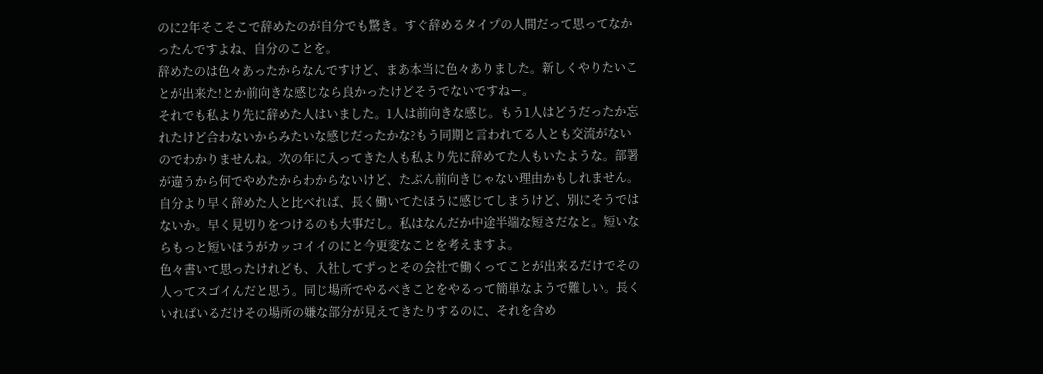のに2年そこそこで辞めたのが自分でも驚き。すぐ辞めるタイプの人間だって思ってなかったんですよね、自分のことを。
辞めたのは色々あったからなんですけど、まあ本当に色々ありました。新しくやりたいことが出来た!とか前向きな感じなら良かったけどそうでないですねー。
それでも私より先に辞めた人はいました。1人は前向きな感じ。もう1人はどうだったか忘れたけど合わないからみたいな感じだったかな?もう同期と言われてる人とも交流がないのでわかりませんね。次の年に入ってきた人も私より先に辞めてた人もいたような。部署が違うから何でやめたからわからないけど、たぶん前向きじゃない理由かもしれません。
自分より早く辞めた人と比べれば、長く働いてたほうに感じてしまうけど、別にそうではないか。早く見切りをつけるのも大事だし。私はなんだか中途半端な短さだなと。短いならもっと短いほうがカッコイイのにと今更変なことを考えますよ。
色々書いて思ったけれども、入社してずっとその会社で働くってことが出来るだけでその人ってスゴイんだと思う。同じ場所でやるべきことをやるって簡単なようで難しい。長くいればいるだけその場所の嫌な部分が見えてきたりするのに、それを含め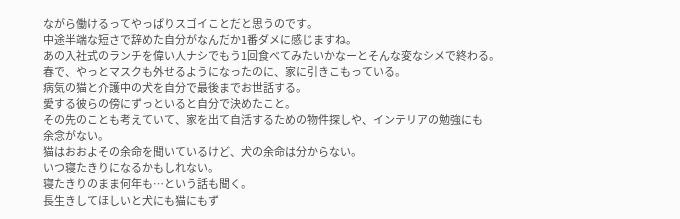ながら働けるってやっぱりスゴイことだと思うのです。
中途半端な短さで辞めた自分がなんだか1番ダメに感じますね。
あの入社式のランチを偉い人ナシでもう1回食べてみたいかなーとそんな変なシメで終わる。
春で、やっとマスクも外せるようになったのに、家に引きこもっている。
病気の猫と介護中の犬を自分で最後までお世話する。
愛する彼らの傍にずっといると自分で決めたこと。
その先のことも考えていて、家を出て自活するための物件探しや、インテリアの勉強にも
余念がない。
猫はおおよその余命を聞いているけど、犬の余命は分からない。
いつ寝たきりになるかもしれない。
寝たきりのまま何年も…という話も聞く。
長生きしてほしいと犬にも猫にもず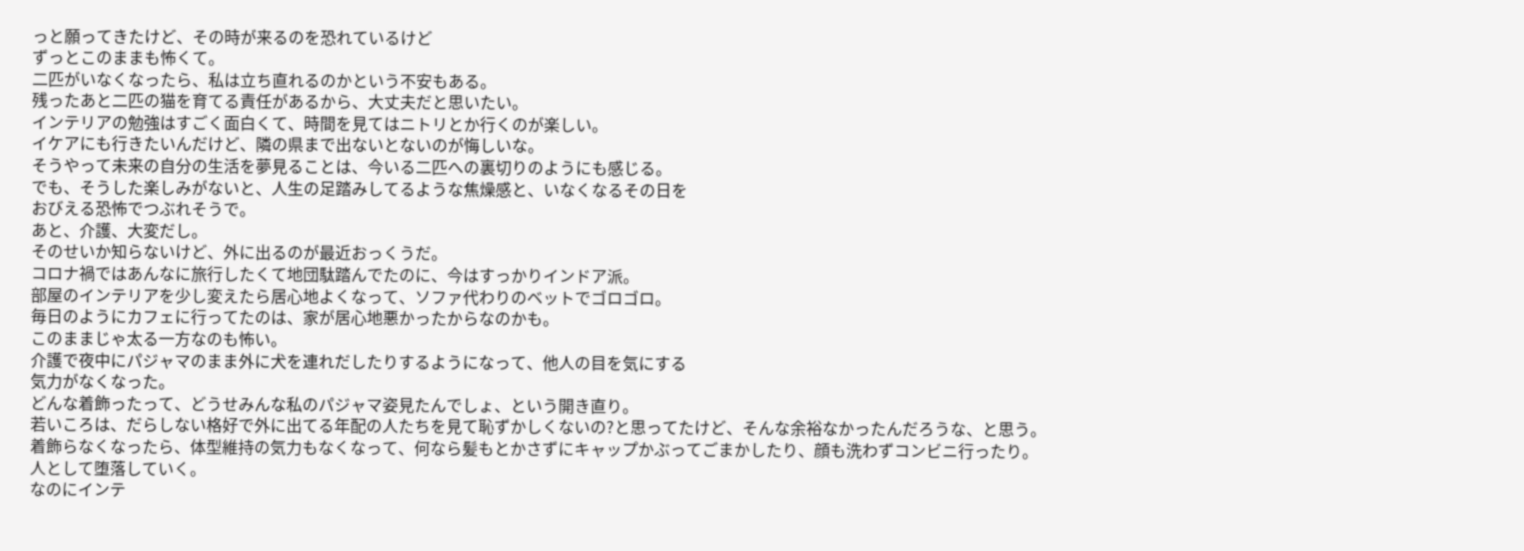っと願ってきたけど、その時が来るのを恐れているけど
ずっとこのままも怖くて。
二匹がいなくなったら、私は立ち直れるのかという不安もある。
残ったあと二匹の猫を育てる責任があるから、大丈夫だと思いたい。
インテリアの勉強はすごく面白くて、時間を見てはニトリとか行くのが楽しい。
イケアにも行きたいんだけど、隣の県まで出ないとないのが悔しいな。
そうやって未来の自分の生活を夢見ることは、今いる二匹への裏切りのようにも感じる。
でも、そうした楽しみがないと、人生の足踏みしてるような焦燥感と、いなくなるその日を
おびえる恐怖でつぶれそうで。
あと、介護、大変だし。
そのせいか知らないけど、外に出るのが最近おっくうだ。
コロナ禍ではあんなに旅行したくて地団駄踏んでたのに、今はすっかりインドア派。
部屋のインテリアを少し変えたら居心地よくなって、ソファ代わりのベットでゴロゴロ。
毎日のようにカフェに行ってたのは、家が居心地悪かったからなのかも。
このままじゃ太る一方なのも怖い。
介護で夜中にパジャマのまま外に犬を連れだしたりするようになって、他人の目を気にする
気力がなくなった。
どんな着飾ったって、どうせみんな私のパジャマ姿見たんでしょ、という開き直り。
若いころは、だらしない格好で外に出てる年配の人たちを見て恥ずかしくないの?と思ってたけど、そんな余裕なかったんだろうな、と思う。
着飾らなくなったら、体型維持の気力もなくなって、何なら髪もとかさずにキャップかぶってごまかしたり、顔も洗わずコンビニ行ったり。
人として堕落していく。
なのにインテ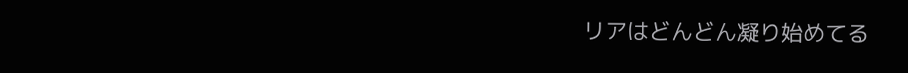リアはどんどん凝り始めてる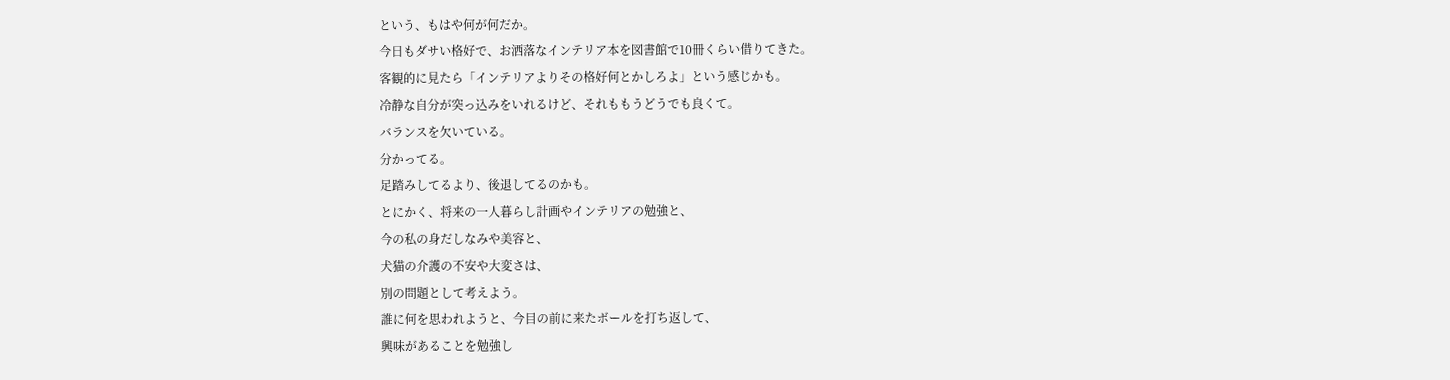という、もはや何が何だか。
今日もダサい格好で、お洒落なインテリア本を図書館で10冊くらい借りてきた。
客観的に見たら「インテリアよりその格好何とかしろよ」という感じかも。
冷静な自分が突っ込みをいれるけど、それももうどうでも良くて。
バランスを欠いている。
分かってる。
足踏みしてるより、後退してるのかも。
とにかく、将来の一人暮らし計画やインテリアの勉強と、
今の私の身だしなみや美容と、
犬猫の介護の不安や大変さは、
別の問題として考えよう。
誰に何を思われようと、今目の前に来たボールを打ち返して、
興味があることを勉強し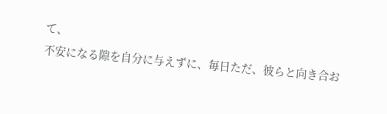て、
不安になる隙を自分に与えずに、毎日ただ、彼らと向き合お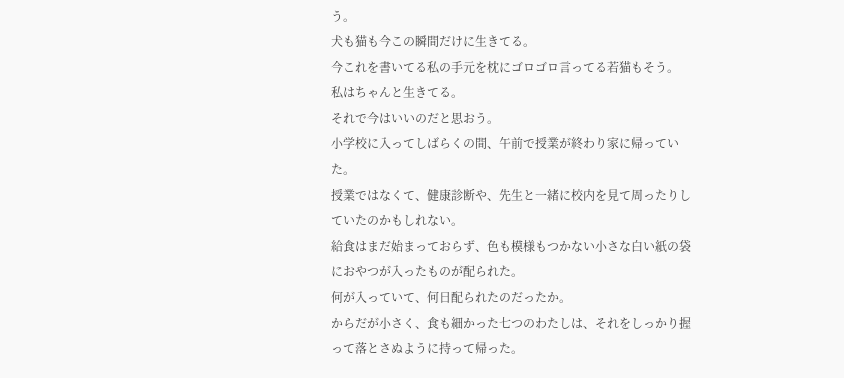う。
犬も猫も今この瞬間だけに生きてる。
今これを書いてる私の手元を枕にゴロゴロ言ってる若猫もそう。
私はちゃんと生きてる。
それで今はいいのだと思おう。
小学校に入ってしばらくの間、午前で授業が終わり家に帰っていた。
授業ではなくて、健康診断や、先生と一緒に校内を見て周ったりしていたのかもしれない。
給食はまだ始まっておらず、色も模様もつかない小さな白い紙の袋におやつが入ったものが配られた。
何が入っていて、何日配られたのだったか。
からだが小さく、食も細かった七つのわたしは、それをしっかり握って落とさぬように持って帰った。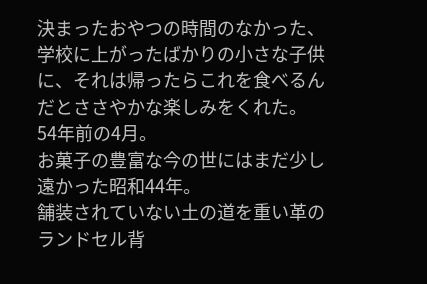決まったおやつの時間のなかった、学校に上がったばかりの小さな子供に、それは帰ったらこれを食べるんだとささやかな楽しみをくれた。
54年前の4月。
お菓子の豊富な今の世にはまだ少し遠かった昭和44年。
舗装されていない土の道を重い革のランドセル背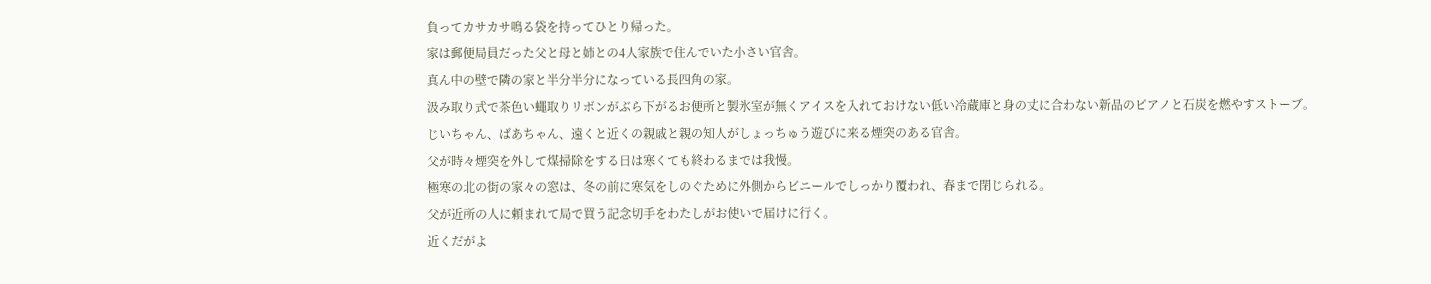負ってカサカサ鳴る袋を持ってひとり帰った。
家は郵便局員だった父と母と姉との4人家族で住んでいた小さい官舎。
真ん中の壁で隣の家と半分半分になっている長四角の家。
汲み取り式で茶色い蠅取りリボンがぶら下がるお便所と製氷室が無くアイスを入れておけない低い冷蔵庫と身の丈に合わない新品のピアノと石炭を燃やすストーブ。
じいちゃん、ばあちゃん、遠くと近くの親戚と親の知人がしょっちゅう遊びに来る煙突のある官舎。
父が時々煙突を外して煤掃除をする日は寒くても終わるまでは我慢。
極寒の北の街の家々の窓は、冬の前に寒気をしのぐために外側からビニールでしっかり覆われ、春まで閉じられる。
父が近所の人に頼まれて局で買う記念切手をわたしがお使いで届けに行く。
近くだがよ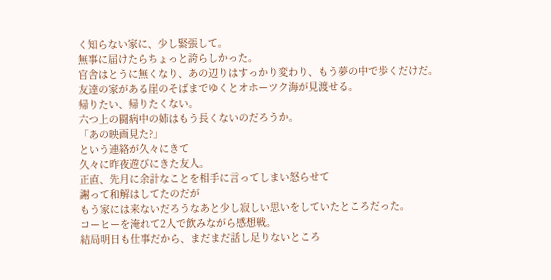く知らない家に、少し緊張して。
無事に届けたらちょっと誇らしかった。
官舎はとうに無くなり、あの辺りはすっかり変わり、もう夢の中で歩くだけだ。
友達の家がある崖のそばまでゆくとオホーツク海が見渡せる。
帰りたい、帰りたくない。
六つ上の闘病中の姉はもう長くないのだろうか。
「あの映画見た?」
という連絡が久々にきて
久々に昨夜遊びにきた友人。
正直、先月に余計なことを相手に言ってしまい怒らせて
謝って和解はしてたのだが
もう家には来ないだろうなあと少し寂しい思いをしていたところだった。
コーヒーを淹れて2人で飲みながら感想戦。
結局明日も仕事だから、まだまだ話し足りないところ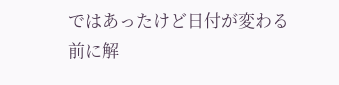ではあったけど日付が変わる前に解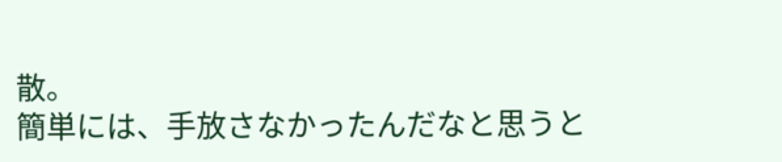散。
簡単には、手放さなかったんだなと思うと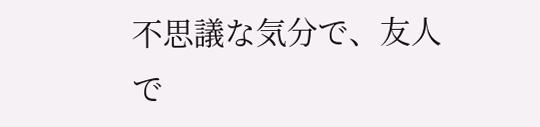不思議な気分で、友人で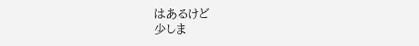はあるけど
少しま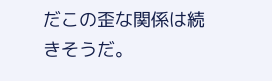だこの歪な関係は続きそうだ。